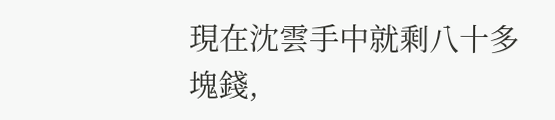現在沈雲手中就剩八十多塊錢,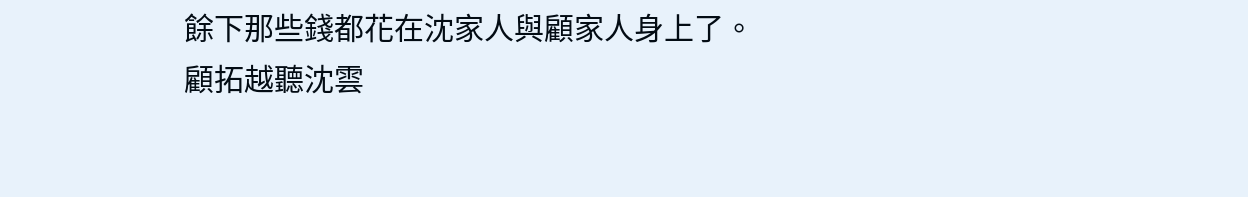餘下那些錢都花在沈家人與顧家人身上了。
顧拓越聽沈雲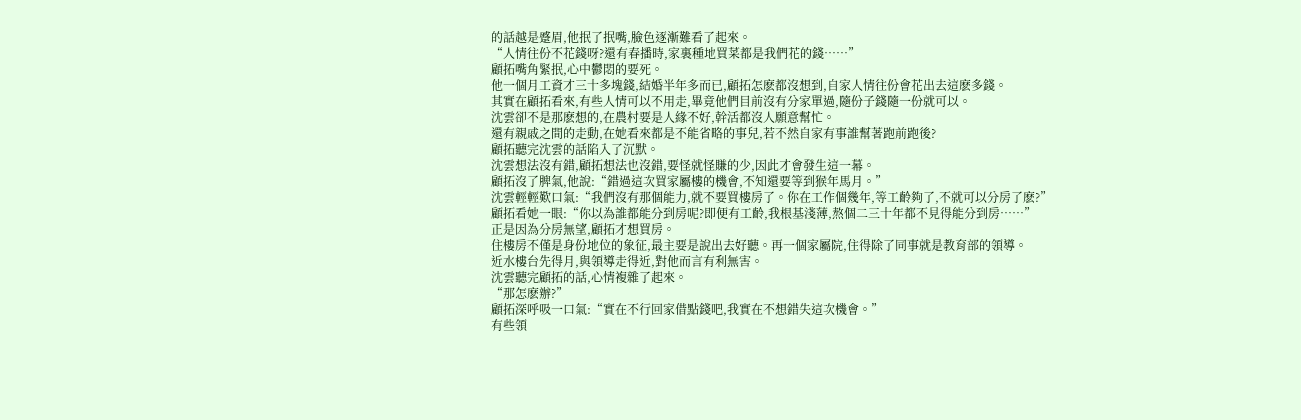的話越是蹙眉,他抿了抿嘴,臉色逐漸難看了起來。
“人情往份不花錢呀?還有春播時,家裏種地買菜都是我們花的錢……”
顧拓嘴角緊抿,心中鬱悶的要死。
他一個月工資才三十多塊錢,結婚半年多而已,顧拓怎麽都沒想到,自家人情往份會花出去這麽多錢。
其實在顧拓看來,有些人情可以不用走,畢竟他們目前沒有分家單過,隨份子錢隨一份就可以。
沈雲卻不是那麽想的,在農村要是人緣不好,幹活都沒人願意幫忙。
還有親戚之間的走動,在她看來都是不能省略的事兒,若不然自家有事誰幫著跑前跑後?
顧拓聽完沈雲的話陷入了沉默。
沈雲想法沒有錯,顧拓想法也沒錯,要怪就怪賺的少,因此才會發生這一幕。
顧拓沒了脾氣,他說:“錯過這次買家屬樓的機會,不知還要等到猴年馬月。”
沈雲輕輕歎口氣:“我們沒有那個能力,就不要買樓房了。你在工作個幾年,等工齡夠了,不就可以分房了麽?”
顧拓看她一眼:“你以為誰都能分到房呢?即便有工齡,我根基淺薄,熬個二三十年都不見得能分到房……”
正是因為分房無望,顧拓才想買房。
住樓房不僅是身份地位的象征,最主要是說出去好聽。再一個家屬院,住得除了同事就是教育部的領導。
近水樓台先得月,與領導走得近,對他而言有利無害。
沈雲聽完顧拓的話,心情複雜了起來。
“那怎麽辦?”
顧拓深呼吸一口氣:“實在不行回家借點錢吧,我實在不想錯失這次機會。”
有些領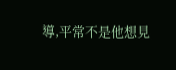導,平常不是他想見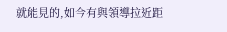就能見的,如今有與領導拉近距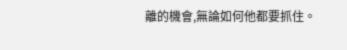離的機會,無論如何他都要抓住。